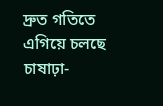দ্রুত গতিতে এগিয়ে চলছে চাষাঢ়া-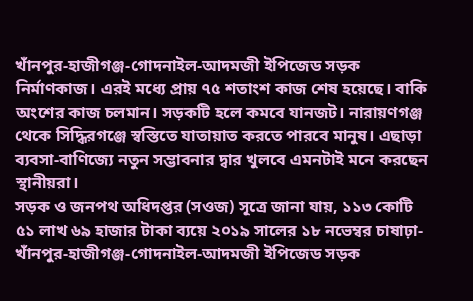খাঁনপুর-হাজীগঞ্জ-গোদনাইল-আদমজী ইপিজেড সড়ক নির্মাণকাজ। এরই মধ্যে প্রায় ৭৫ শতাংশ কাজ শেষ হয়েছে। বাকি অংশের কাজ চলমান। সড়কটি হলে কমবে যানজট। নারায়ণগঞ্জ থেকে সিদ্ধিরগঞ্জে স্বস্তিতে যাতায়াত করতে পারবে মানুষ। এছাড়া ব্যবসা-বাণিজ্যে নতুন সম্ভাবনার দ্বার খুলবে এমনটাই মনে করছেন স্থানীয়রা।
সড়ক ও জনপথ অধিদপ্তর (সওজ) সূত্রে জানা যায়, ১১৩ কোটি ৫১ লাখ ৬৯ হাজার টাকা ব্যয়ে ২০১৯ সালের ১৮ নভেম্বর চাষাঢ়া-খাঁনপুর-হাজীগঞ্জ-গোদনাইল-আদমজী ইপিজেড সড়ক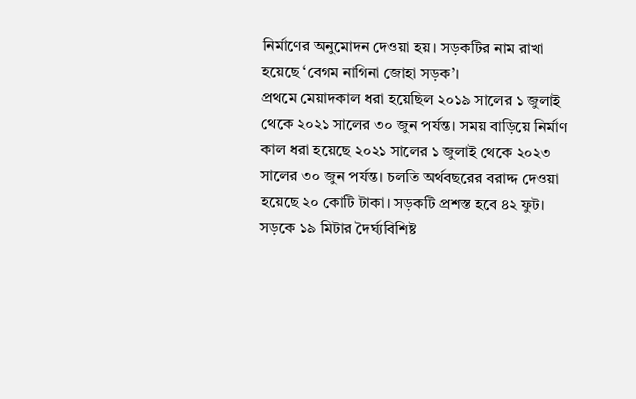নির্মাণের অনুমোদন দেওয়া হয়। সড়কটির নাম রাখা হয়েছে ‘বেগম নাগিনা জোহা সড়ক’।
প্রথমে মেয়াদকাল ধরা হয়েছিল ২০১৯ সালের ১ জুলাই থেকে ২০২১ সালের ৩০ জুন পর্যন্ত। সময় বাড়িয়ে নির্মাণ কাল ধরা হয়েছে ২০২১ সালের ১ জুলাই থেকে ২০২৩ সালের ৩০ জুন পর্যন্ত। চলতি অর্থবছরের বরাদ্দ দেওয়া হয়েছে ২০ কোটি টাকা। সড়কটি প্রশস্ত হবে ৪২ ফুট। সড়কে ১৯ মিটার দৈর্ঘ্যবিশিষ্ট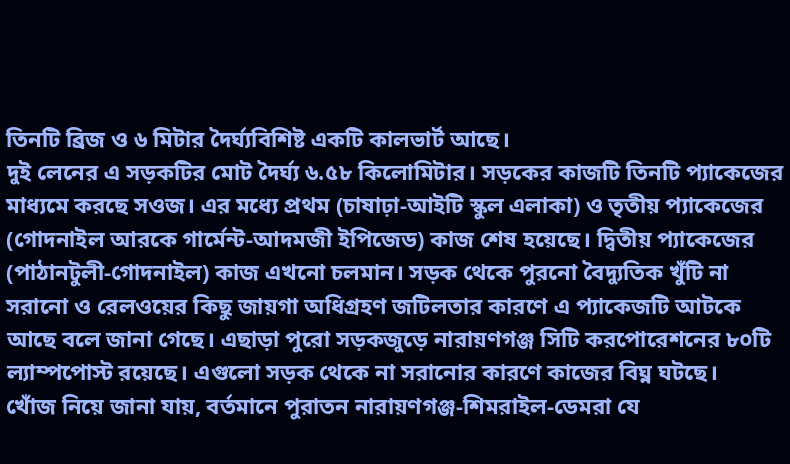তিনটি ব্রিজ ও ৬ মিটার দৈর্ঘ্যবিশিষ্ট একটি কালভার্ট আছে।
দুই লেনের এ সড়কটির মোট দৈর্ঘ্য ৬.৫৮ কিলোমিটার। সড়কের কাজটি তিনটি প্যাকেজের মাধ্যমে করছে সওজ। এর মধ্যে প্রথম (চাষাঢ়া-আইটি স্কুল এলাকা) ও তৃতীয় প্যাকেজের (গোদনাইল আরকে গার্মেন্ট-আদমজী ইপিজেড) কাজ শেষ হয়েছে। দ্বিতীয় প্যাকেজের (পাঠানটুলী-গোদনাইল) কাজ এখনো চলমান। সড়ক থেকে পুরনো বৈদ্যুতিক খুঁটি না সরানো ও রেলওয়ের কিছু জায়গা অধিগ্রহণ জটিলতার কারণে এ প্যাকেজটি আটকে আছে বলে জানা গেছে। এছাড়া পুরো সড়কজুড়ে নারায়ণগঞ্জ সিটি করপোরেশনের ৮০টি ল্যাম্পপোস্ট রয়েছে। এগুলো সড়ক থেকে না সরানোর কারণে কাজের বিঘ্ন ঘটছে।
খোঁজ নিয়ে জানা যায়, বর্তমানে পুরাতন নারায়ণগঞ্জ-শিমরাইল-ডেমরা যে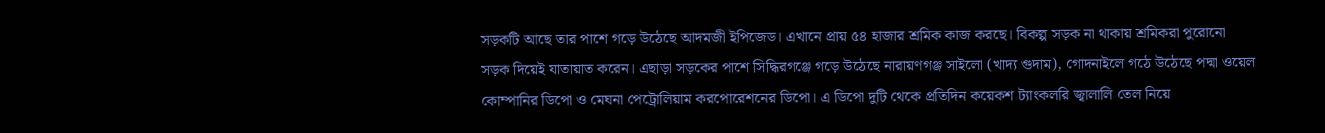সড়কটি আছে তার পাশে গড়ে উঠেছে আদমজী ইপিজেড। এখানে প্রায় ৫৪ হাজার শ্রমিক কাজ করছে। বিকল্প সড়ক না থাকায় শ্রমিকরা পুরোনো সড়ক দিয়েই যাতায়াত করেন। এছাড়া সড়কের পাশে সিদ্ধিরগঞ্জে গড়ে উঠেছে নারায়ণগঞ্জ সাইলো (খাদ্য গুদাম), গোদনাইলে গঠে উঠেছে পদ্মা ওয়েল কোম্পানির ডিপো ও মেঘনা পেট্রোলিয়াম করপোরেশনের ডিপো। এ ডিপো দুটি থেকে প্রতিদিন কয়েকশ ট্যাংকলরি জ্বালালি তেল নিয়ে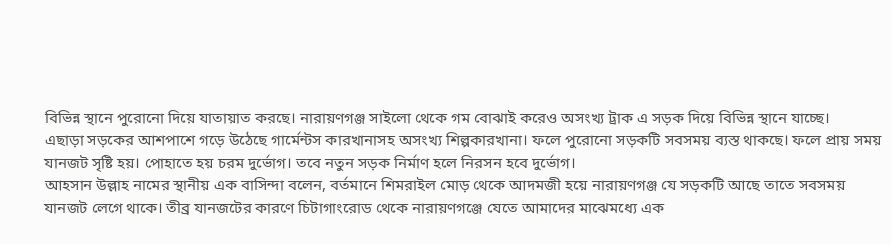বিভিন্ন স্থানে পুরোনো দিয়ে যাতায়াত করছে। নারায়ণগঞ্জ সাইলো থেকে গম বোঝাই করেও অসংখ্য ট্রাক এ সড়ক দিয়ে বিভিন্ন স্থানে যাচ্ছে।
এছাড়া সড়কের আশপাশে গড়ে উঠেছে গার্মেন্টস কারখানাসহ অসংখ্য শিল্পকারখানা। ফলে পুরোনো সড়কটি সবসময় ব্যস্ত থাকছে। ফলে প্রায় সময় যানজট সৃষ্টি হয়। পোহাতে হয় চরম দুর্ভোগ। তবে নতুন সড়ক নির্মাণ হলে নিরসন হবে দুর্ভোগ।
আহসান উল্লাহ নামের স্থানীয় এক বাসিন্দা বলেন, বর্তমানে শিমরাইল মোড় থেকে আদমজী হয়ে নারায়ণগঞ্জ যে সড়কটি আছে তাতে সবসময় যানজট লেগে থাকে। তীব্র যানজটের কারণে চিটাগাংরোড থেকে নারায়ণগঞ্জে যেতে আমাদের মাঝেমধ্যে এক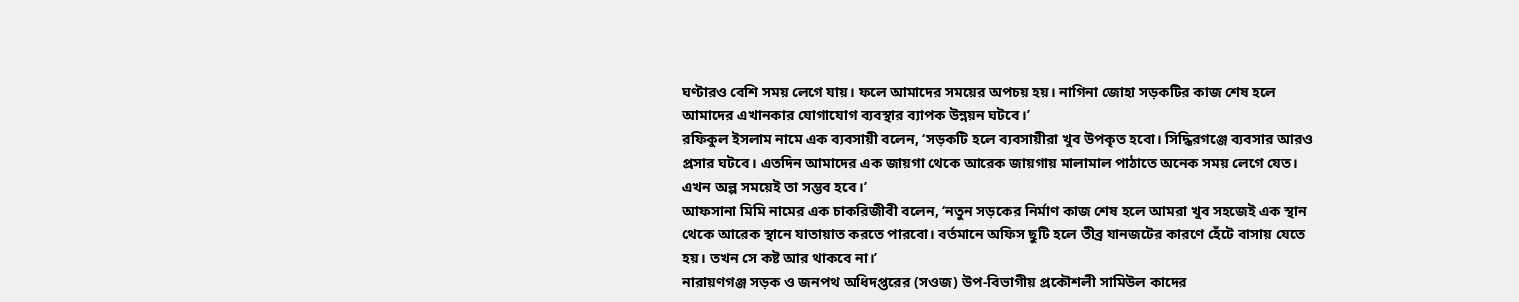ঘণ্টারও বেশি সময় লেগে যায়। ফলে আমাদের সময়ের অপচয় হয়। নাগিনা জোহা সড়কটির কাজ শেষ হলে আমাদের এখানকার যোগাযোগ ব্যবস্থার ব্যাপক উন্নয়ন ঘটবে।’
রফিকুল ইসলাম নামে এক ব্যবসায়ী বলেন, ‘সড়কটি হলে ব্যবসায়ীরা খুব উপকৃত হবো। সিদ্ধিরগঞ্জে ব্যবসার আরও প্রসার ঘটবে। এতদিন আমাদের এক জায়গা থেকে আরেক জায়গায় মালামাল পাঠাতে অনেক সময় লেগে যেত। এখন অল্প সময়েই তা সম্ভব হবে।’
আফসানা মিমি নামের এক চাকরিজীবী বলেন, ‘নতুন সড়কের নির্মাণ কাজ শেষ হলে আমরা খুব সহজেই এক স্থান থেকে আরেক স্থানে যাতায়াত করতে পারবো। বর্তমানে অফিস ছুটি হলে তীব্র যানজটের কারণে হেঁটে বাসায় যেতে হয়। তখন সে কষ্ট আর থাকবে না।’
নারায়ণগঞ্জ সড়ক ও জনপথ অধিদপ্তরের (সওজ) উপ-বিভাগীয় প্রকৌশলী সামিউল কাদের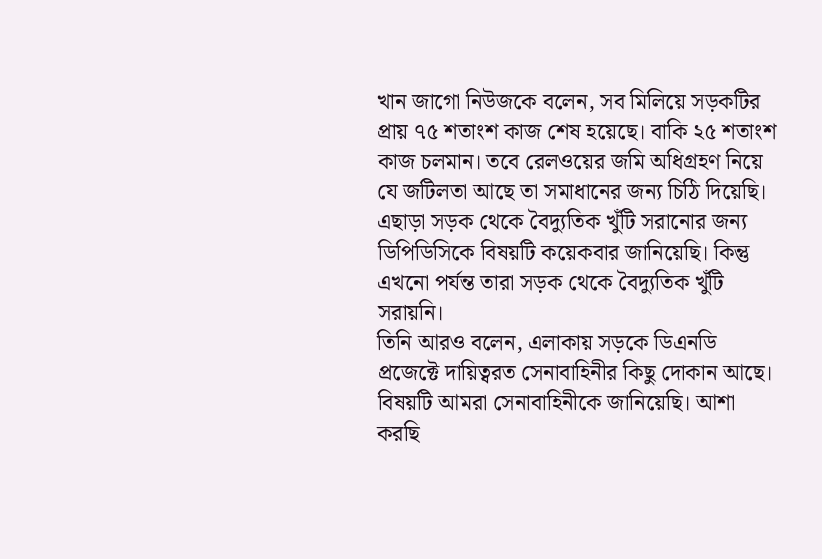খান জাগো নিউজকে বলেন, সব মিলিয়ে সড়কটির প্রায় ৭৫ শতাংশ কাজ শেষ হয়েছে। বাকি ২৫ শতাংশ কাজ চলমান। তবে রেলওয়ের জমি অধিগ্রহণ নিয়ে যে জটিলতা আছে তা সমাধানের জন্য চিঠি দিয়েছি। এছাড়া সড়ক থেকে বৈদ্যুতিক খুঁটি সরানোর জন্য ডিপিডিসিকে বিষয়টি কয়েকবার জানিয়েছি। কিন্তু এখনো পর্যন্ত তারা সড়ক থেকে বৈদ্যুতিক খুঁটি সরায়নি।
তিনি আরও বলেন, এলাকায় সড়কে ডিএনডি প্রজেক্টে দায়িত্বরত সেনাবাহিনীর কিছু দোকান আছে। বিষয়টি আমরা সেনাবাহিনীকে জানিয়েছি। আশা করছি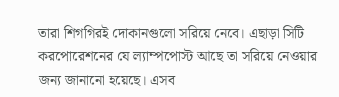তারা শিগগিরই দোকানগুলো সরিয়ে নেবে। এছাড়া সিটি করপোরেশনের যে ল্যাম্পপোস্ট আছে তা সরিয়ে নেওয়ার জন্য জানানো হয়েছে। এসব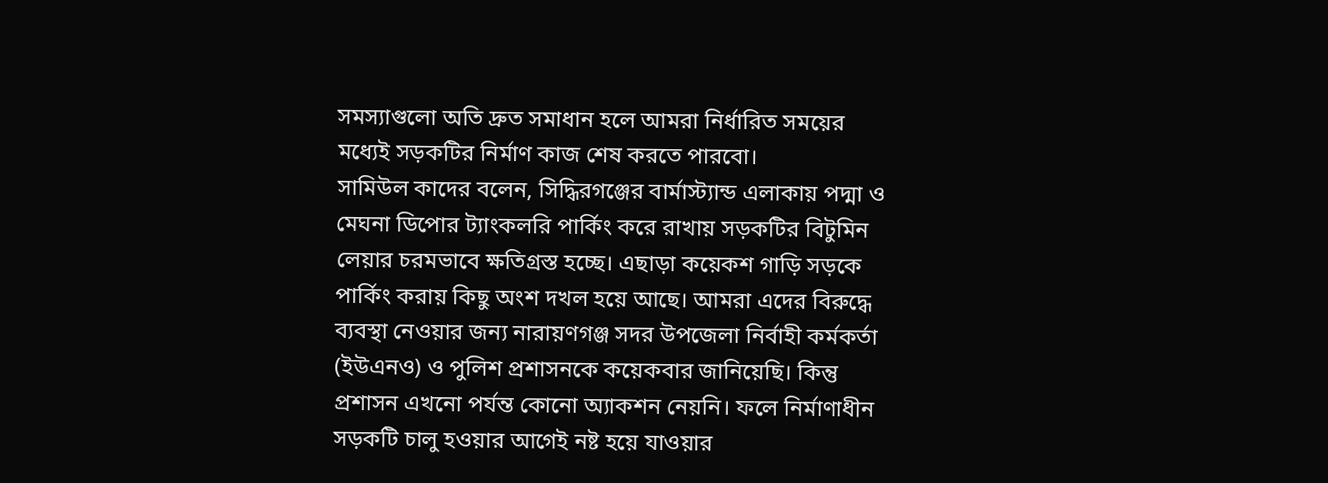সমস্যাগুলো অতি দ্রুত সমাধান হলে আমরা নির্ধারিত সময়ের মধ্যেই সড়কটির নির্মাণ কাজ শেষ করতে পারবো।
সামিউল কাদের বলেন, সিদ্ধিরগঞ্জের বার্মাস্ট্যান্ড এলাকায় পদ্মা ও মেঘনা ডিপোর ট্যাংকলরি পার্কিং করে রাখায় সড়কটির বিটুমিন লেয়ার চরমভাবে ক্ষতিগ্রস্ত হচ্ছে। এছাড়া কয়েকশ গাড়ি সড়কে পার্কিং করায় কিছু অংশ দখল হয়ে আছে। আমরা এদের বিরুদ্ধে ব্যবস্থা নেওয়ার জন্য নারায়ণগঞ্জ সদর উপজেলা নির্বাহী কর্মকর্তা (ইউএনও) ও পুলিশ প্রশাসনকে কয়েকবার জানিয়েছি। কিন্তু প্রশাসন এখনো পর্যন্ত কোনো অ্যাকশন নেয়নি। ফলে নির্মাণাধীন সড়কটি চালু হওয়ার আগেই নষ্ট হয়ে যাওয়ার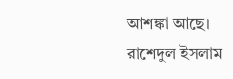আশঙ্কা আছে।
রাশেদুল ইসলাম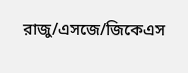রাজু/এসজে/জিকেএস